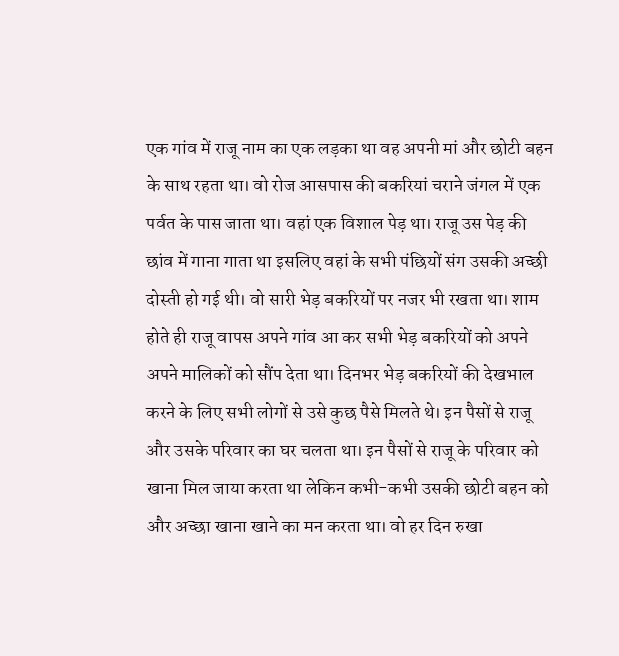एक गांव में राजू नाम का एक लड़का था वह अपनी मां और छोटी बहन के साथ रहता था। वो रोज आसपास की बकरियां चराने जंगल में एक पर्वत के पास जाता था। वहां एक विशाल पेड़ था। राजू उस पेड़ की छांव में गाना गाता था इसलिए वहां के सभी पंछियों संग उसकी अच्छी दोस्ती हो गई थी। वो सारी भेड़ बकरियों पर नजर भी रखता था। शाम होते ही राजू वापस अपने गांव आ कर सभी भेड़ बकरियों को अपने अपने मालिकों को सौंप देता था। दिनभर भेड़ बकरियों की देखभाल करने के लिए सभी लोगों से उसे कुछ पैसे मिलते थे। इन पैसों से राजू और उसके परिवार का घर चलता था। इन पैसों से राजू के परिवार को खाना मिल जाया करता था लेकिन कभी-कभी उसकी छोटी बहन को और अच्छा खाना खाने का मन करता था। वो हर दिन रुखा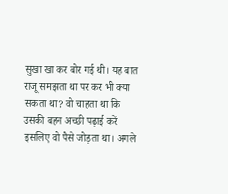सुखा खा कर बोर गई थी। यह बात राजू समझता था पर कर भी क्या सकता था? वो चाहता था कि उसकी बहन अच्छी पढ़ाई करें इसलिए वो पैसे जोड़ता था। अगले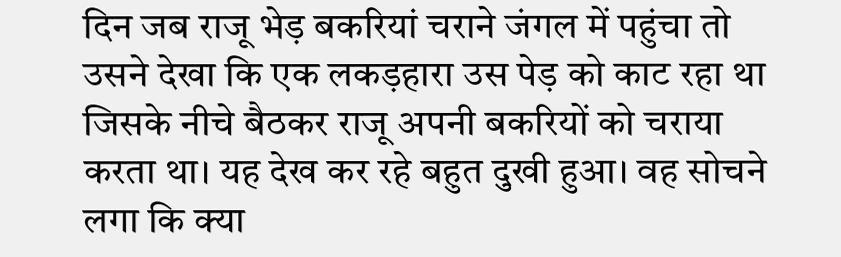दिन जब राजू भेड़ बकरियां चराने जंगल में पहुंचा तो उसने देखा कि एक लकड़हारा उस पेड़ को काट रहा था जिसके नीचे बैठकर राजू अपनी बकरियों को चराया करता था। यह देख कर रहे बहुत दुखी हुआ। वह सोचने लगा कि क्या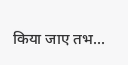किया जाए तभ...